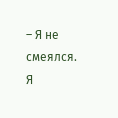– Я не смеялся. Я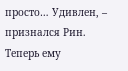просто… Удивлен, – признался Рин. Теперь ему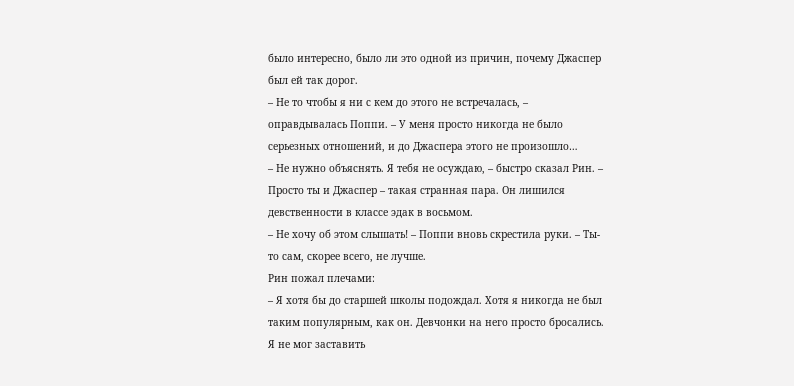было интересно, было ли это одной из причин, почему Джаспер был ей так дорог.
– Не то чтобы я ни с кем до этого не встречалась, – оправдывалась Поппи. – У меня просто никогда не было серьезных отношений, и до Джаспера этого не произошло…
– Не нужно объяснять. Я тебя не осуждаю, – быстро сказал Рин. – Просто ты и Джаспер – такая странная пара. Он лишился девственности в классе эдак в восьмом.
– Не хочу об этом слышать! – Поппи вновь скрестила руки. – Ты-то сам, скорее всего, не лучше.
Рин пожал плечами:
– Я хотя бы до старшей школы подождал. Хотя я никогда не был таким популярным, как он. Девчонки на него просто бросались. Я не мог заставить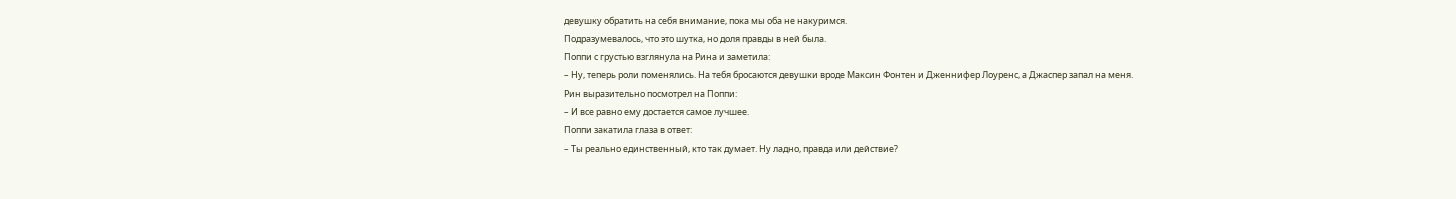девушку обратить на себя внимание, пока мы оба не накуримся.
Подразумевалось, что это шутка, но доля правды в ней была.
Поппи с грустью взглянула на Рина и заметила:
– Ну, теперь роли поменялись. На тебя бросаются девушки вроде Максин Фонтен и Дженнифер Лоуренс, а Джаспер запал на меня.
Рин выразительно посмотрел на Поппи:
– И все равно ему достается самое лучшее.
Поппи закатила глаза в ответ:
– Ты реально единственный, кто так думает. Ну ладно, правда или действие?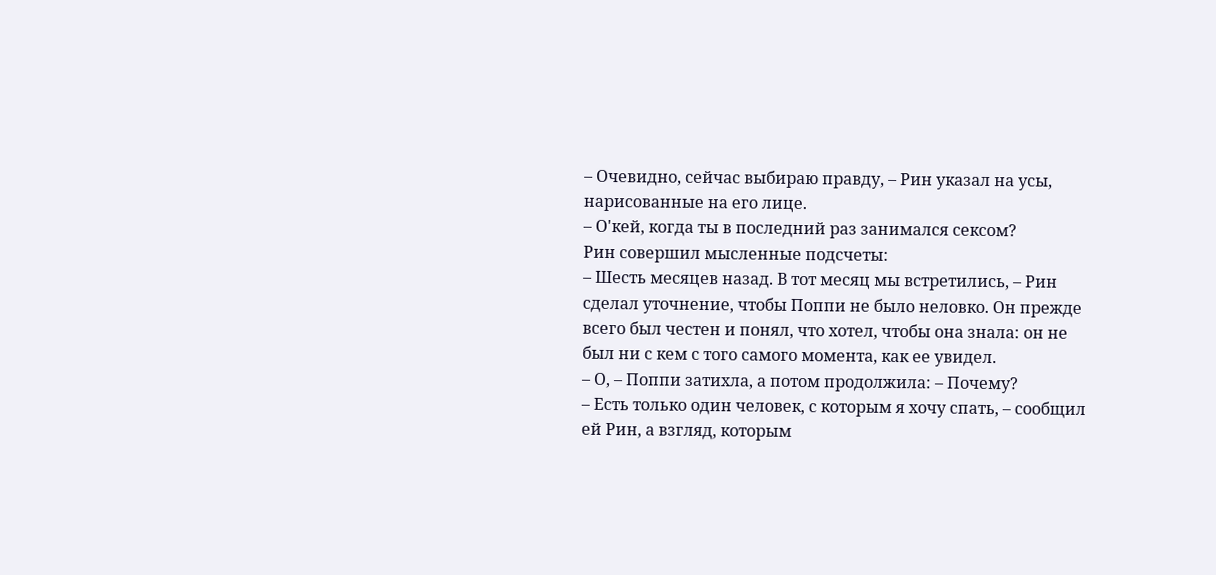– Очевидно, сейчас выбираю правду, – Рин указал на усы, нарисованные на его лице.
– О'кей, когда ты в последний раз занимался сексом?
Рин совершил мысленные подсчеты:
– Шесть месяцев назад. В тот месяц мы встретились, – Рин сделал уточнение, чтобы Поппи не было неловко. Он прежде всего был честен и понял, что хотел, чтобы она знала: он не был ни с кем с того самого момента, как ее увидел.
– О, – Поппи затихла, а потом продолжила: – Почему?
– Есть только один человек, с которым я хочу спать, – сообщил ей Рин, а взгляд, которым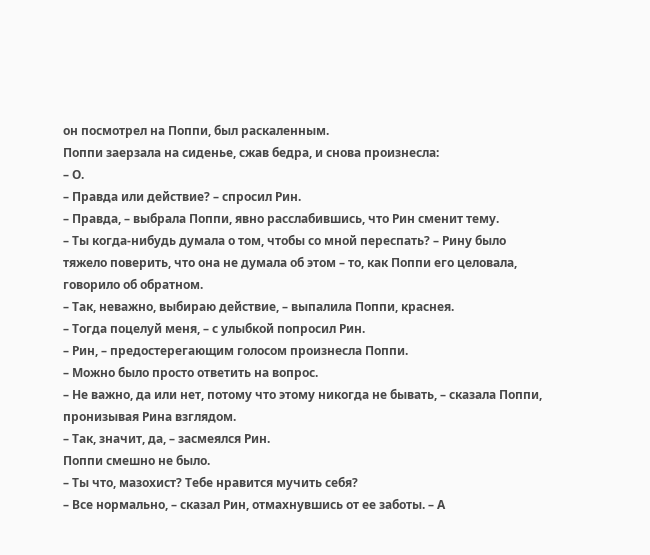он посмотрел на Поппи, был раскаленным.
Поппи заерзала на сиденье, сжав бедра, и снова произнесла:
– О.
– Правда или действие? – спросил Рин.
– Правда, – выбрала Поппи, явно расслабившись, что Рин сменит тему.
– Ты когда-нибудь думала о том, чтобы со мной переспать? – Рину было тяжело поверить, что она не думала об этом – то, как Поппи его целовала, говорило об обратном.
– Так, неважно, выбираю действие, – выпалила Поппи, краснея.
– Тогда поцелуй меня, – с улыбкой попросил Рин.
– Рин, – предостерегающим голосом произнесла Поппи.
– Можно было просто ответить на вопрос.
– Не важно, да или нет, потому что этому никогда не бывать, – сказала Поппи, пронизывая Рина взглядом.
– Так, значит, да, – засмеялся Рин.
Поппи смешно не было.
– Ты что, мазохист? Тебе нравится мучить себя?
– Все нормально, – сказал Рин, отмахнувшись от ее заботы. – А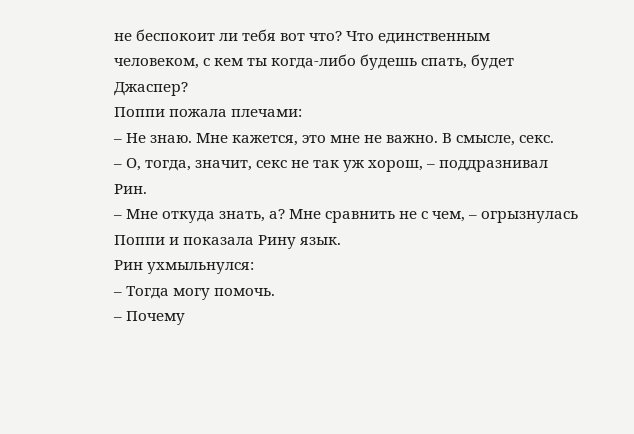не беспокоит ли тебя вот что? Что единственным человеком, с кем ты когда-либо будешь спать, будет Джаспер?
Поппи пожала плечами:
– Не знаю. Мне кажется, это мне не важно. В смысле, секс.
– О, тогда, значит, секс не так уж хорош, – поддразнивал Рин.
– Мне откуда знать, а? Мне сравнить не с чем, – огрызнулась Поппи и показала Рину язык.
Рин ухмыльнулся:
– Тогда могу помочь.
– Почему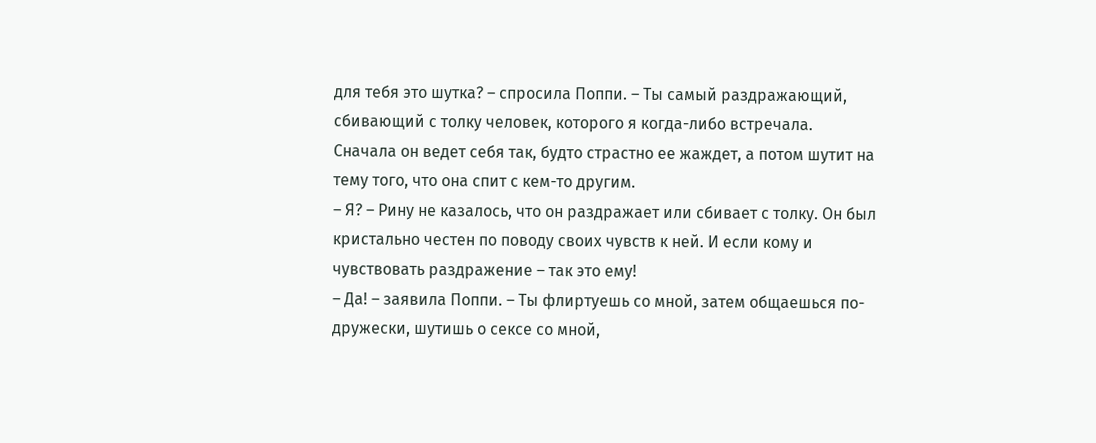для тебя это шутка? – спросила Поппи. – Ты самый раздражающий, сбивающий с толку человек, которого я когда-либо встречала.
Сначала он ведет себя так, будто страстно ее жаждет, а потом шутит на тему того, что она спит с кем-то другим.
– Я? – Рину не казалось, что он раздражает или сбивает с толку. Он был кристально честен по поводу своих чувств к ней. И если кому и чувствовать раздражение – так это ему!
– Да! – заявила Поппи. – Ты флиртуешь со мной, затем общаешься по-дружески, шутишь о сексе со мной,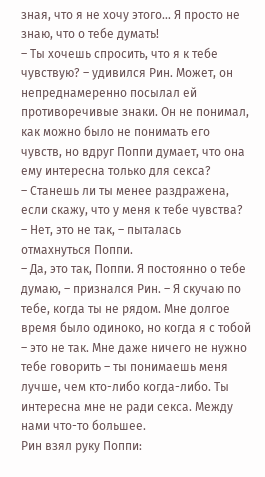зная, что я не хочу этого… Я просто не знаю, что о тебе думать!
– Ты хочешь спросить, что я к тебе чувствую? – удивился Рин. Может, он непреднамеренно посылал ей противоречивые знаки. Он не понимал, как можно было не понимать его чувств, но вдруг Поппи думает, что она ему интересна только для секса?
– Станешь ли ты менее раздражена, если скажу, что у меня к тебе чувства?
– Нет, это не так, – пыталась отмахнуться Поппи.
– Да, это так, Поппи. Я постоянно о тебе думаю, – признался Рин. – Я скучаю по тебе, когда ты не рядом. Мне долгое время было одиноко, но когда я с тобой – это не так. Мне даже ничего не нужно тебе говорить – ты понимаешь меня лучше, чем кто-либо когда-либо. Ты интересна мне не ради секса. Между нами что-то большее.
Рин взял руку Поппи: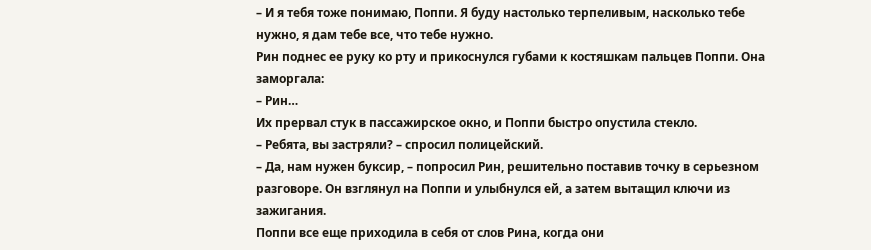– И я тебя тоже понимаю, Поппи. Я буду настолько терпеливым, насколько тебе нужно, я дам тебе все, что тебе нужно.
Рин поднес ее руку ко рту и прикоснулся губами к костяшкам пальцев Поппи. Она заморгала:
– Рин…
Их прервал стук в пассажирское окно, и Поппи быстро опустила стекло.
– Ребята, вы застряли? – спросил полицейский.
– Да, нам нужен буксир, – попросил Рин, решительно поставив точку в серьезном разговоре. Он взглянул на Поппи и улыбнулся ей, а затем вытащил ключи из зажигания.
Поппи все еще приходила в себя от слов Рина, когда они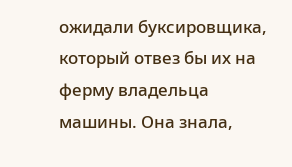ожидали буксировщика, который отвез бы их на ферму владельца машины. Она знала,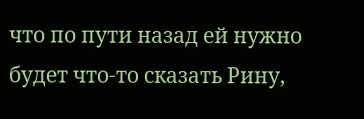что по пути назад ей нужно будет что-то сказать Рину,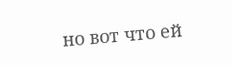но вот что ей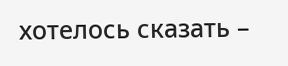хотелось сказать –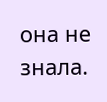она не знала.